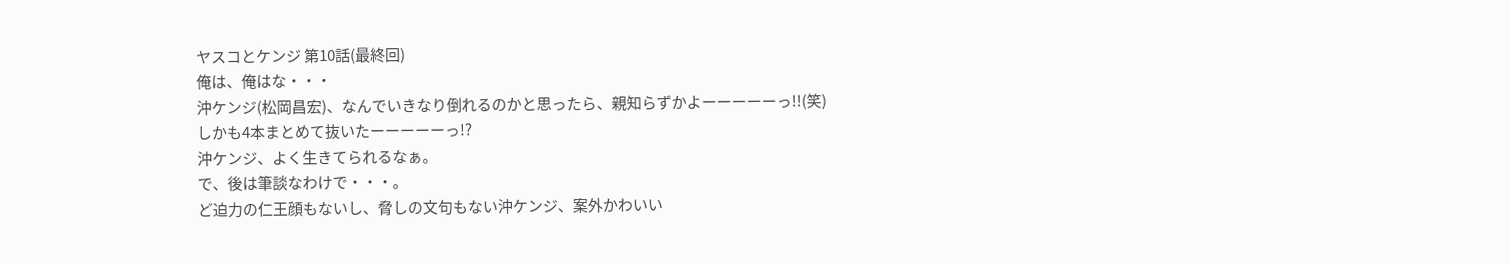ヤスコとケンジ 第10話(最終回)
俺は、俺はな・・・
沖ケンジ(松岡昌宏)、なんでいきなり倒れるのかと思ったら、親知らずかよーーーーーっ!!(笑)
しかも4本まとめて抜いたーーーーーっ!?
沖ケンジ、よく生きてられるなぁ。
で、後は筆談なわけで・・・。
ど迫力の仁王顔もないし、脅しの文句もない沖ケンジ、案外かわいい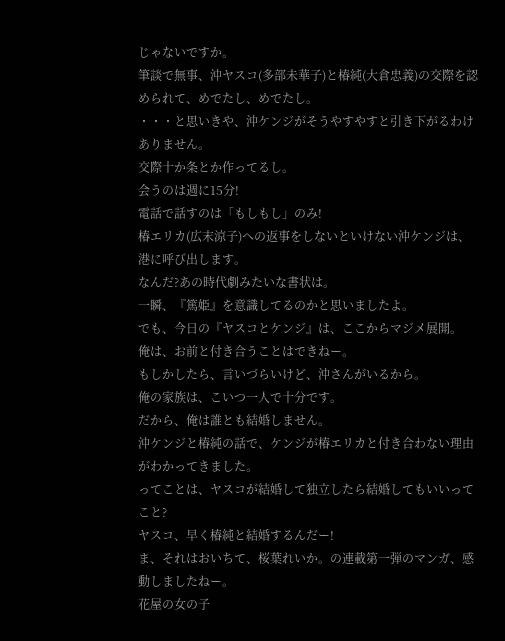じゃないですか。
筆談で無事、沖ヤスコ(多部未華子)と椿純(大倉忠義)の交際を認められて、めでたし、めでたし。
・・・と思いきや、沖ケンジがそうやすやすと引き下がるわけありません。
交際十か条とか作ってるし。
会うのは週に15分!
電話で話すのは「もしもし」のみ!
椿エリカ(広末涼子)への返事をしないといけない沖ケンジは、港に呼び出します。
なんだ?あの時代劇みたいな書状は。
一瞬、『篤姫』を意識してるのかと思いましたよ。
でも、今日の『ヤスコとケンジ』は、ここからマジメ展開。
俺は、お前と付き合うことはできねー。
もしかしたら、言いづらいけど、沖さんがいるから。
俺の家族は、こいつ一人で十分です。
だから、俺は誰とも結婚しません。
沖ケンジと椿純の話で、ケンジが椿エリカと付き合わない理由がわかってきました。
ってことは、ヤスコが結婚して独立したら結婚してもいいってこと?
ヤスコ、早く椿純と結婚するんだー!
ま、それはおいちて、桜葉れいか。の連載第一弾のマンガ、感動しましたねー。
花屋の女の子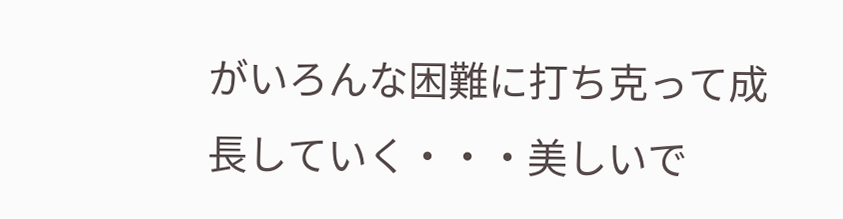がいろんな困難に打ち克って成長していく・・・美しいで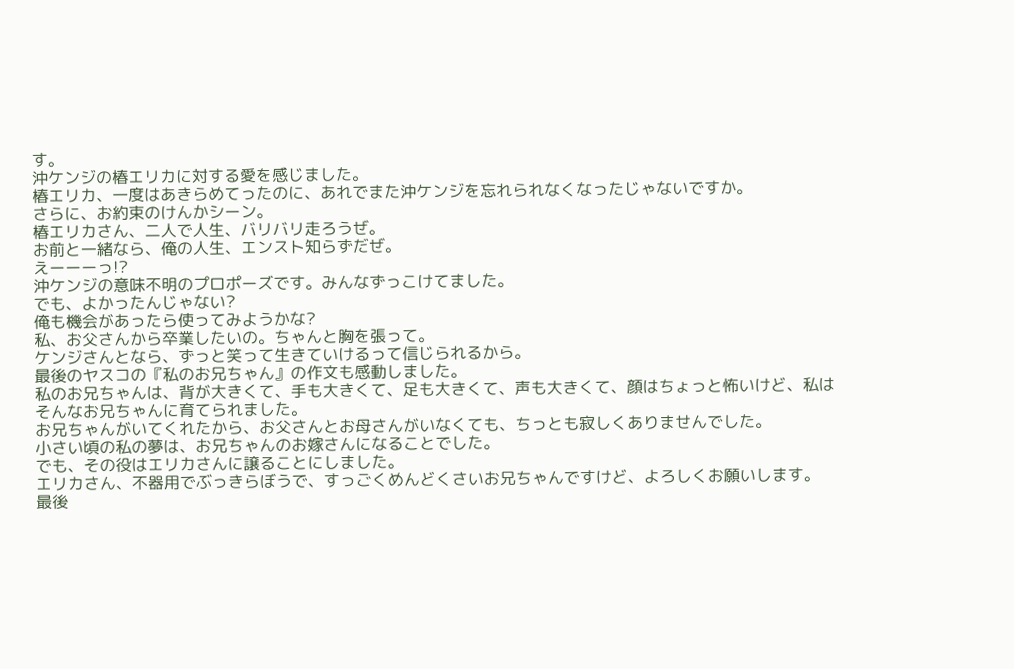す。
沖ケンジの椿エリカに対する愛を感じました。
椿エリカ、一度はあきらめてったのに、あれでまた沖ケンジを忘れられなくなったじゃないですか。
さらに、お約束のけんかシーン。
椿エリカさん、二人で人生、バリバリ走ろうぜ。
お前と一緒なら、俺の人生、エンスト知らずだぜ。
えーーーっ!?
沖ケンジの意味不明のプロポーズです。みんなずっこけてました。
でも、よかったんじゃない?
俺も機会があったら使ってみようかな?
私、お父さんから卒業したいの。ちゃんと胸を張って。
ケンジさんとなら、ずっと笑って生きていけるって信じられるから。
最後のヤスコの『私のお兄ちゃん』の作文も感動しました。
私のお兄ちゃんは、背が大きくて、手も大きくて、足も大きくて、声も大きくて、顔はちょっと怖いけど、私はそんなお兄ちゃんに育てられました。
お兄ちゃんがいてくれたから、お父さんとお母さんがいなくても、ちっとも寂しくありませんでした。
小さい頃の私の夢は、お兄ちゃんのお嫁さんになることでした。
でも、その役はエリカさんに譲ることにしました。
エリカさん、不器用でぶっきらぼうで、すっごくめんどくさいお兄ちゃんですけど、よろしくお願いします。
最後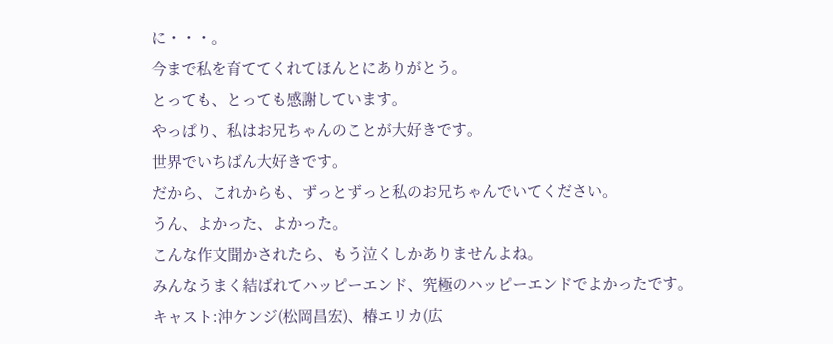に・・・。
今まで私を育ててくれてほんとにありがとう。
とっても、とっても感謝しています。
やっぱり、私はお兄ちゃんのことが大好きです。
世界でいちばん大好きです。
だから、これからも、ずっとずっと私のお兄ちゃんでいてください。
うん、よかった、よかった。
こんな作文聞かされたら、もう泣くしかありませんよね。
みんなうまく結ばれてハッピーエンド、究極のハッピーエンドでよかったです。
キャスト:沖ケンジ(松岡昌宏)、椿エリカ(広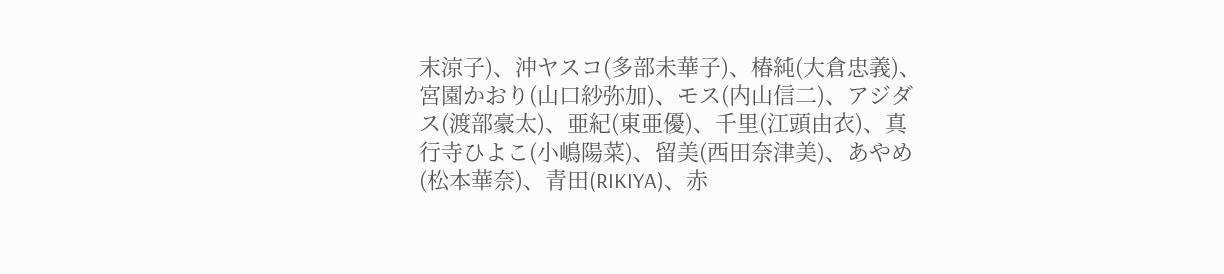末涼子)、沖ヤスコ(多部未華子)、椿純(大倉忠義)、宮園かおり(山口紗弥加)、モス(内山信二)、アジダス(渡部豪太)、亜紀(東亜優)、千里(江頭由衣)、真行寺ひよこ(小嶋陽菜)、留美(西田奈津美)、あやめ(松本華奈)、青田(RIKIYA)、赤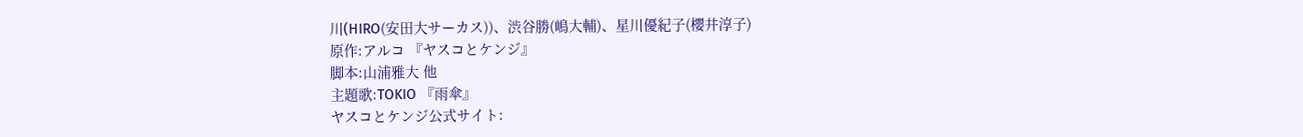川(HIRO(安田大サーカス))、渋谷勝(嶋大輔)、星川優紀子(櫻井淳子)
原作:アルコ 『ヤスコとケンジ』
脚本:山浦雅大 他
主題歌:TOKIO 『雨傘』
ヤスコとケンジ公式サイト: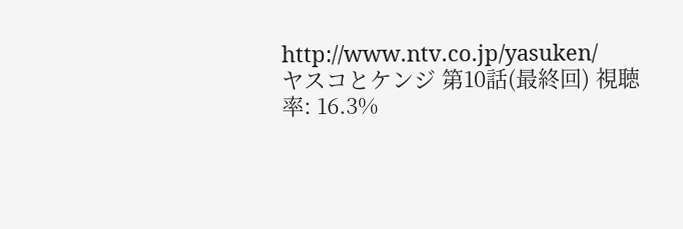http://www.ntv.co.jp/yasuken/
ヤスコとケンジ 第10話(最終回) 視聴率: 16.3%